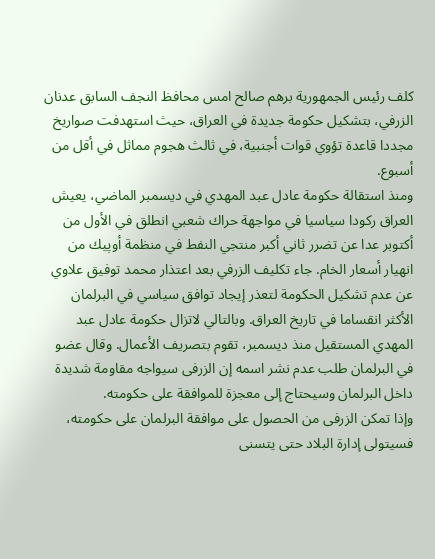كلف رئيس الجمهورية برهم صالح امس محافظ النجف السابق عدنان الزرفي، بتشكيل حكومة جديدة في العراق، حيث استهدفت صواريخ مجددا قاعدة تؤوي قوات أجنبية، في ثالث هجوم مماثل في أقل من أسبوع.
ومنذ استقالة حكومة عادل عبد المهدي في ديسمبر الماضي، يعيش العراق ركودا سياسيا في مواجهة حراك شعبي انطلق في الأول من أكتوبر عدا عن تضرر ثاني أكبر منتجي النفط في منظمة أوپيك من انهيار أسعار الخام. جاء تكليف الزرفي بعد اعتذار محمد توفيق علاوي عن عدم تشكيل الحكومة لتعذر إيجاد توافق سياسي في البرلمان الأكثر انقساما في تاريخ العراق. وبالتالي لاتزال حكومة عادل عبد المهدي المستقيل منذ ديسمبر، تقوم بتصريف الأعمال. وقال عضو في البرلمان طلب عدم نشر اسمه إن الزرفى سيواجه مقاومة شديدة داخل البرلمان وسيحتاج إلى معجزة للموافقة على حكومته.
وإذا تمكن الزرفى من الحصول على موافقة البرلمان على حكومته، فسيتولى إدارة البلاد حتى يتسنى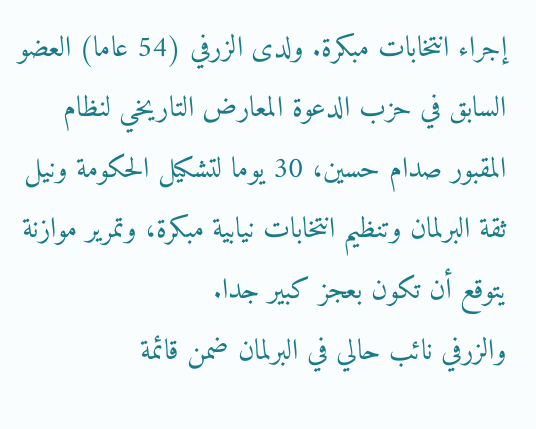إجراء انتخابات مبكرة. ولدى الزرفي (54 عاما) العضو السابق في حزب الدعوة المعارض التاريخي لنظام المقبور صدام حسين، 30 يوما لتشكيل الحكومة ونيل ثقة البرلمان وتنظيم انتخابات نيابية مبكرة، وتمرير موازنة يتوقع أن تكون بعجز كبير جدا.
والزرفي نائب حالي في البرلمان ضمن قائمة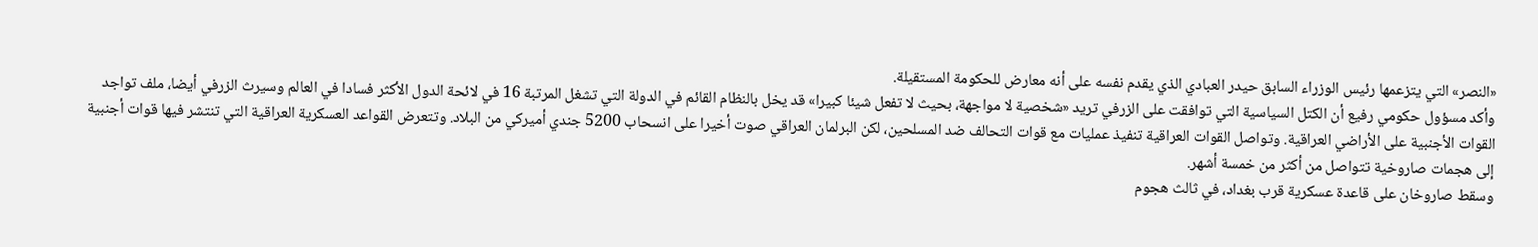«النصر» التي يتزعمها رئيس الوزراء السابق حيدر العبادي الذي يقدم نفسه على أنه معارض للحكومة المستقيلة.
وأكد مسؤول حكومي رفيع أن الكتل السياسية التي توافقت على الزرفي تريد «شخصية لا مواجهة، بحيث لا تفعل شيئا كبيرا» قد يخل بالنظام القائم في الدولة التي تشغل المرتبة 16 في لائحة الدول الأكثر فسادا في العالم وسيرث الزرفي أيضا، ملف تواجد القوات الأجنبية على الأراضي العراقية. وتواصل القوات العراقية تنفيذ عمليات مع قوات التحالف ضد المسلحين، لكن البرلمان العراقي صوت أخيرا على انسحاب 5200 جندي أميركي من البلاد. وتتعرض القواعد العسكرية العراقية التي تنتشر فيها قوات أجنبية إلى هجمات صاروخية تتواصل من أكثر من خمسة أشهر.
وسقط صاروخان على قاعدة عسكرية قرب بغداد، في ثالث هجوم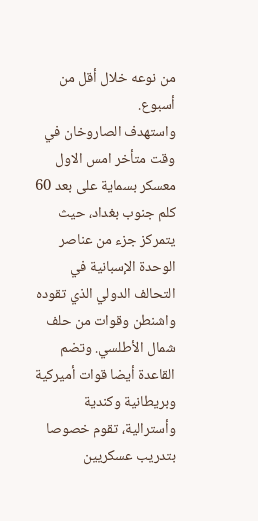من نوعه خلال أقل من أسبوع.
واستهدف الصاروخان في وقت متأخر امس الاول معسكر بسماية على بعد 60 كلم جنوب بغداد، حيث يتمركز جزء من عناصر الوحدة الإسبانية في التحالف الدولي الذي تقوده واشنطن وقوات من حلف شمال الأطلسي. وتضم القاعدة أيضا قوات أميركية وبريطانية وكندية وأسترالية، تقوم خصوصا بتدريب عسكريين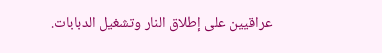عراقيين على إطلاق النار وتشغيل الدبابات.